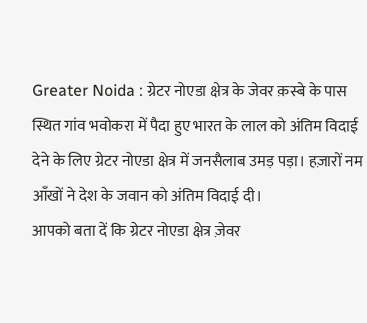Greater Noida : ग्रेटर नोएडा क्षेत्र के जेवर क़स्बे के पास स्थित गांव भवोकरा में पैदा हुए भारत के लाल को अंतिम विदाई देने के लिए ग्रेटर नोएडा क्षेत्र में जनसैलाब उमड़ पड़ा। हज़ारों नम आँखों ने देश के जवान को अंतिम विदाई दी।
आपको बता दें कि ग्रेटर नोएडा क्षेत्र ज़ेवर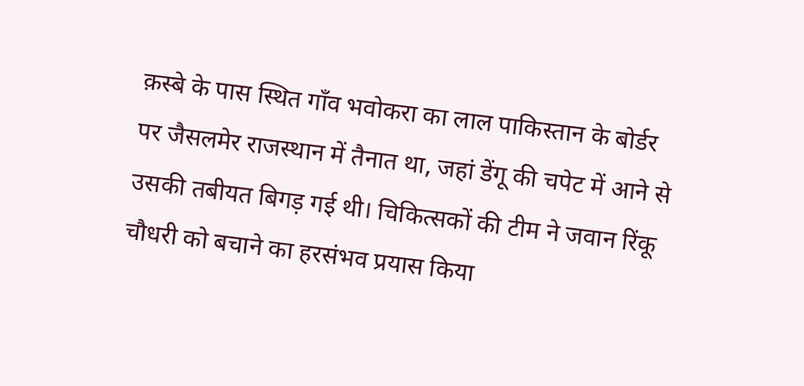क़स्बे के पास स्थित गाँव भवोकरा का लाल पाकिस्तान के बोर्डर पर जैसलमेर राजस्थान में तैनात था, जहां डेंगू की चपेट में आने से उसकी तबीयत बिगड़ गई थी। चिकित्सकों की टीम ने जवान रिंकू चौधरी को बचाने का हरसंभव प्रयास किया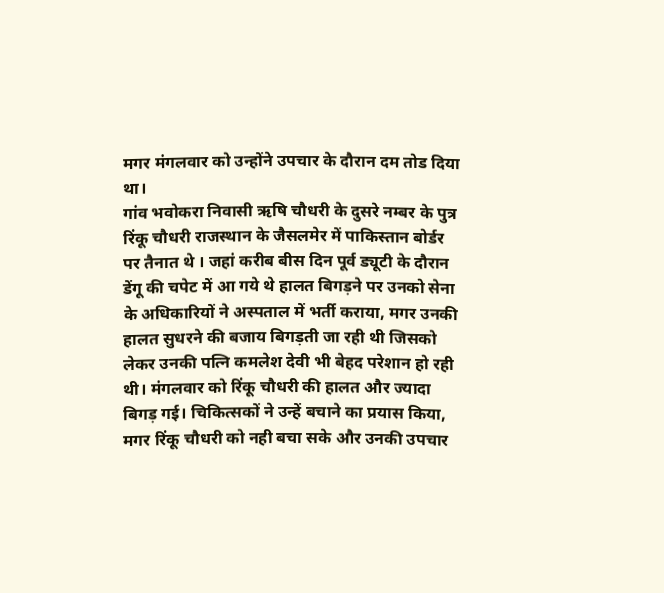मगर मंगलवार को उन्होंने उपचार के दौरान दम तोड दिया था।
गांव भवोकरा निवासी ऋषि चौधरी के दुसरे नम्बर के पुत्र रिंकू चौधरी राजस्थान के जैसलमेर में पाकिस्तान बोर्डर पर तैनात थे । जहां करीब बीस दिन पूर्व ड्यूटी के दौरान डेंगू की चपेट में आ गये थे हालत बिगड़ने पर उनको सेना के अधिकारियों ने अस्पताल में भर्ती कराया, मगर उनकी हालत सुधरने की बजाय बिगड़ती जा रही थी जिसको लेकर उनकी पत्नि कमलेश देवी भी बेहद परेशान हो रही थी। मंगलवार को रिंकू चौधरी की हालत और ज्यादा बिगड़ गई। चिकित्सकों ने उन्हें बचाने का प्रयास किया, मगर रिंकू चौधरी को नही बचा सके और उनकी उपचार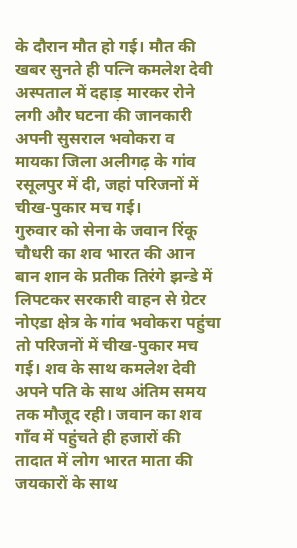के दौरान मौत हो गई। मौत की खबर सुनते ही पत्नि कमलेश देवी अस्पताल में दहाड़ मारकर रोने लगी और घटना की जानकारी अपनी सुसराल भवोकरा व मायका जिला अलीगढ़ के गांव रसूलपुर में दी, जहां परिजनों में चीख-पुकार मच गई।
गुरुवार को सेना के जवान रिंकू चौधरी का शव भारत की आन बान शान के प्रतीक तिरंगे झन्डे में लिपटकर सरकारी वाहन से ग्रेटर नोएडा क्षेत्र के गांव भवोकरा पहुंचा तो परिजनों में चीख-पुकार मच गई। शव के साथ कमलेश देवी अपने पति के साथ अंतिम समय तक मौजूद रही। जवान का शव गाँव में पहुंचते ही हजारों की तादात में लोग भारत माता की जयकारों के साथ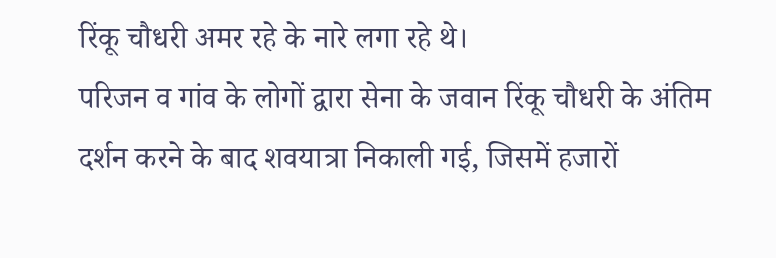रिंकू चौधरी अमर रहे के नारे लगा रहे थे।
परिजन व गांव के लोगों द्वारा सेना के जवान रिंकू चौधरी के अंतिम दर्शन करने के बाद शवयात्रा निकाली गई, जिसमें हजारों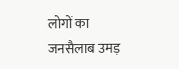लोगों का जनसैलाब उमड़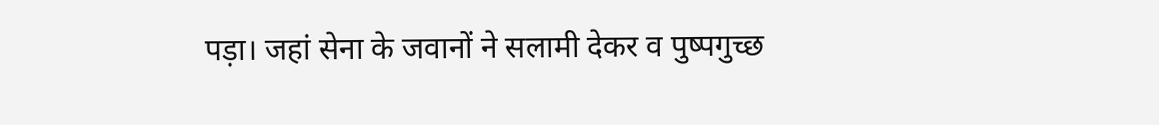पड़ा। जहां सेना के जवानों ने सलामी देकर व पुष्पगुच्छ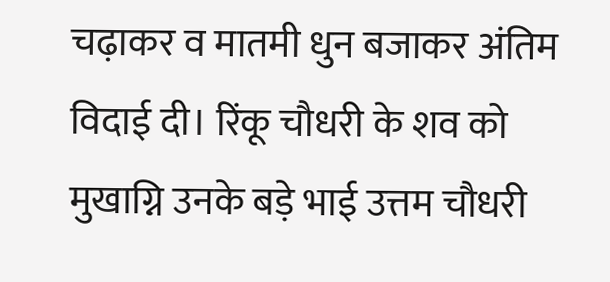चढ़ाकर व मातमी धुन बजाकर अंतिम विदाई दी। रिंकू चौधरी के शव को मुखाग्नि उनके बड़े भाई उत्तम चौधरी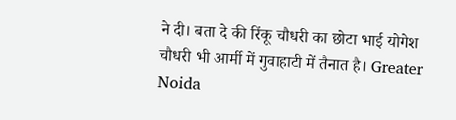ने दी। बता दे की रिंकू चौधरी का छोटा भाई योगेश चौधरी भी आर्मी में गुवाहाटी में तैनात है। Greater Noida